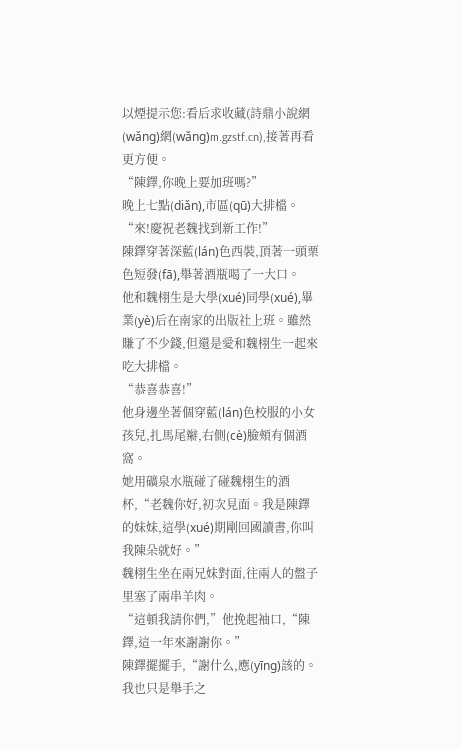以煙提示您:看后求收藏(詩鼎小說網(wǎng)網(wǎng)m.gzstf.cn),接著再看更方便。
“陳鐸,你晚上要加班嗎?”
晚上七點(diǎn),市區(qū)大排檔。
“來!慶祝老魏找到新工作!”
陳鐸穿著深藍(lán)色西裝,頂著一頭栗色短發(fā),舉著酒瓶喝了一大口。
他和魏栩生是大學(xué)同學(xué),畢業(yè)后在南家的出版社上班。雖然賺了不少錢,但還是愛和魏栩生一起來吃大排檔。
“恭喜恭喜!”
他身邊坐著個穿藍(lán)色校服的小女孩兒,扎馬尾辮,右側(cè)臉頰有個酒窩。
她用礦泉水瓶碰了碰魏栩生的酒杯,“老魏你好,初次見面。我是陳鐸的妹妹,這學(xué)期剛回國讀書,你叫我陳朵就好。”
魏栩生坐在兩兄妹對面,往兩人的盤子里塞了兩串羊肉。
“這頓我請你們,”他挽起袖口,“陳鐸,這一年來謝謝你。”
陳鐸擺擺手,“謝什么,應(yīng)該的。我也只是舉手之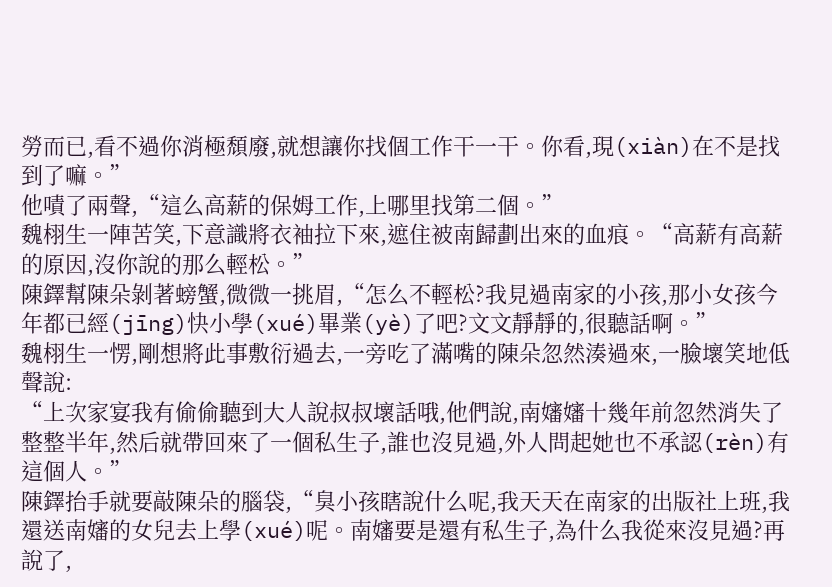勞而已,看不過你消極頹廢,就想讓你找個工作干一干。你看,現(xiàn)在不是找到了嘛。”
他嘖了兩聲,“這么高薪的保姆工作,上哪里找第二個。”
魏栩生一陣苦笑,下意識將衣袖拉下來,遮住被南歸劃出來的血痕。“高薪有高薪的原因,沒你說的那么輕松。”
陳鐸幫陳朵剝著螃蟹,微微一挑眉,“怎么不輕松?我見過南家的小孩,那小女孩今年都已經(jīng)快小學(xué)畢業(yè)了吧?文文靜靜的,很聽話啊。”
魏栩生一愣,剛想將此事敷衍過去,一旁吃了滿嘴的陳朵忽然湊過來,一臉壞笑地低聲說:
“上次家宴我有偷偷聽到大人說叔叔壞話哦,他們說,南嬸嬸十幾年前忽然消失了整整半年,然后就帶回來了一個私生子,誰也沒見過,外人問起她也不承認(rèn)有這個人。”
陳鐸抬手就要敲陳朵的腦袋,“臭小孩瞎說什么呢,我天天在南家的出版社上班,我還送南嬸的女兒去上學(xué)呢。南嬸要是還有私生子,為什么我從來沒見過?再說了,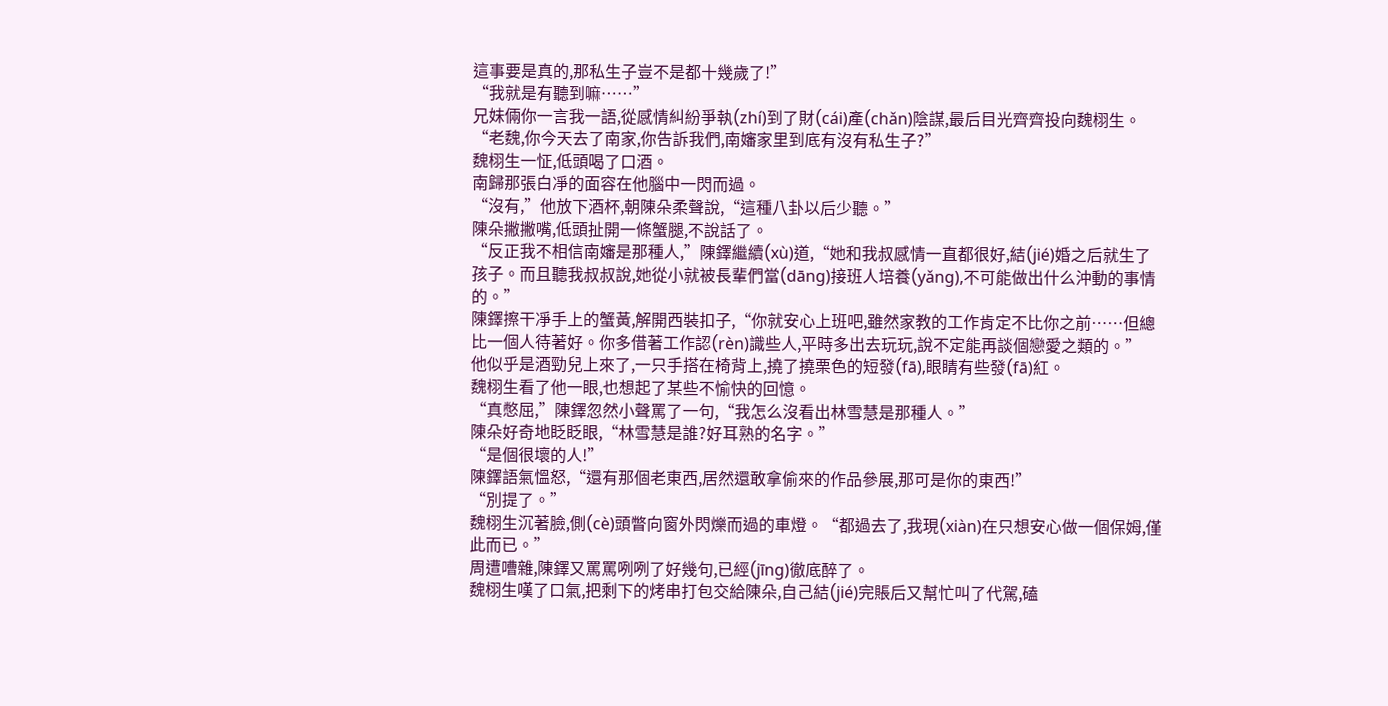這事要是真的,那私生子豈不是都十幾歲了!”
“我就是有聽到嘛……”
兄妹倆你一言我一語,從感情糾紛爭執(zhí)到了財(cái)產(chǎn)陰謀,最后目光齊齊投向魏栩生。
“老魏,你今天去了南家,你告訴我們,南嬸家里到底有沒有私生子?”
魏栩生一怔,低頭喝了口酒。
南歸那張白凈的面容在他腦中一閃而過。
“沒有,”他放下酒杯,朝陳朵柔聲說,“這種八卦以后少聽。”
陳朵撇撇嘴,低頭扯開一條蟹腿,不說話了。
“反正我不相信南嬸是那種人,”陳鐸繼續(xù)道,“她和我叔感情一直都很好,結(jié)婚之后就生了孩子。而且聽我叔叔說,她從小就被長輩們當(dāng)接班人培養(yǎng),不可能做出什么沖動的事情的。”
陳鐸擦干凈手上的蟹黃,解開西裝扣子,“你就安心上班吧,雖然家教的工作肯定不比你之前……但總比一個人待著好。你多借著工作認(rèn)識些人,平時多出去玩玩,說不定能再談個戀愛之類的。”
他似乎是酒勁兒上來了,一只手搭在椅背上,撓了撓栗色的短發(fā),眼睛有些發(fā)紅。
魏栩生看了他一眼,也想起了某些不愉快的回憶。
“真憋屈,”陳鐸忽然小聲罵了一句,“我怎么沒看出林雪慧是那種人。”
陳朵好奇地眨眨眼,“林雪慧是誰?好耳熟的名字。”
“是個很壞的人!”
陳鐸語氣慍怒,“還有那個老東西,居然還敢拿偷來的作品參展,那可是你的東西!”
“別提了。”
魏栩生沉著臉,側(cè)頭瞥向窗外閃爍而過的車燈。“都過去了,我現(xiàn)在只想安心做一個保姆,僅此而已。”
周遭嘈雜,陳鐸又罵罵咧咧了好幾句,已經(jīng)徹底醉了。
魏栩生嘆了口氣,把剩下的烤串打包交給陳朵,自己結(jié)完賬后又幫忙叫了代駕,磕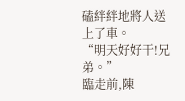磕絆絆地將人送上了車。
“明天好好干!兄弟。”
臨走前,陳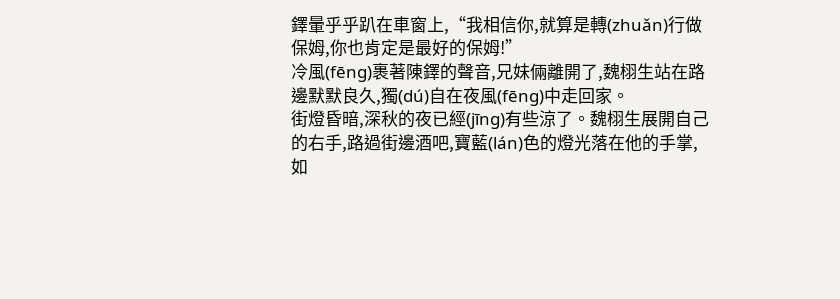鐸暈乎乎趴在車窗上,“我相信你,就算是轉(zhuǎn)行做保姆,你也肯定是最好的保姆!”
冷風(fēng)裹著陳鐸的聲音,兄妹倆離開了,魏栩生站在路邊默默良久,獨(dú)自在夜風(fēng)中走回家。
街燈昏暗,深秋的夜已經(jīng)有些涼了。魏栩生展開自己的右手,路過街邊酒吧,寶藍(lán)色的燈光落在他的手掌,如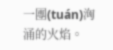一團(tuán)洶涌的火焰。